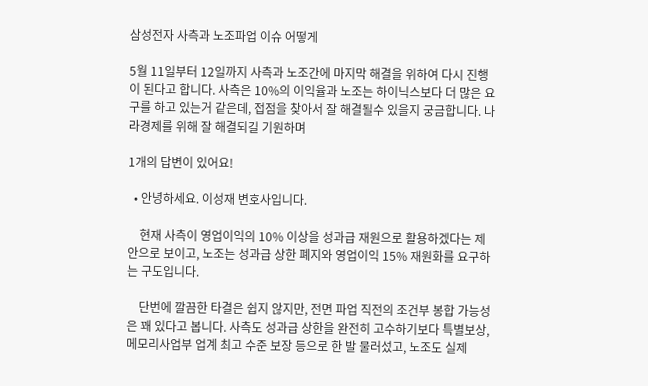삼성전자 사측과 노조파업 이슈 어떻게

5월 11일부터 12일까지 사측과 노조간에 마지막 해결을 위하여 다시 진행이 된다고 합니다. 사측은 10%의 이익율과 노조는 하이닉스보다 더 많은 요구를 하고 있는거 같은데, 접점을 찾아서 잘 해결될수 있을지 궁금합니다. 나라경제를 위해 잘 해결되길 기원하며

1개의 답변이 있어요!

  • 안녕하세요. 이성재 변호사입니다.

    현재 사측이 영업이익의 10% 이상을 성과급 재원으로 활용하겠다는 제안으로 보이고, 노조는 성과급 상한 폐지와 영업이익 15% 재원화를 요구하는 구도입니다.

    단번에 깔끔한 타결은 쉽지 않지만, 전면 파업 직전의 조건부 봉합 가능성은 꽤 있다고 봅니다. 사측도 성과급 상한을 완전히 고수하기보다 특별보상, 메모리사업부 업계 최고 수준 보장 등으로 한 발 물러섰고, 노조도 실제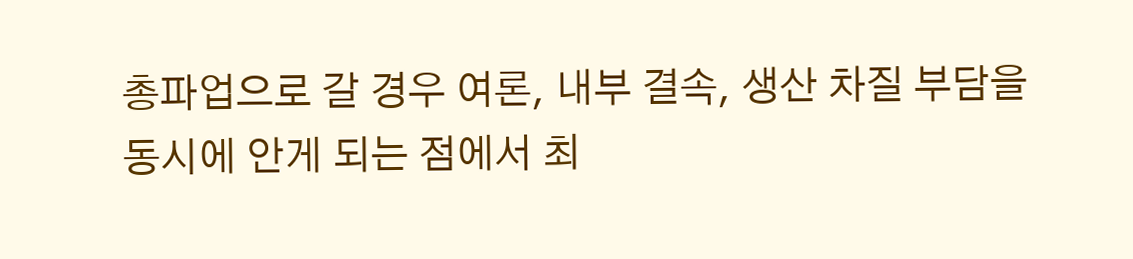총파업으로 갈 경우 여론, 내부 결속, 생산 차질 부담을 동시에 안게 되는 점에서 최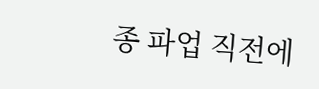종 파업 직전에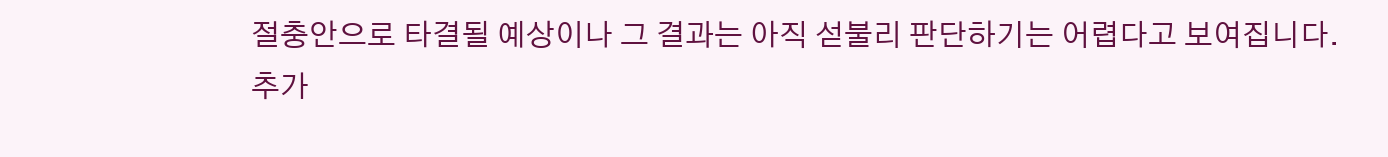절충안으로 타결될 예상이나 그 결과는 아직 섣불리 판단하기는 어렵다고 보여집니다. 추가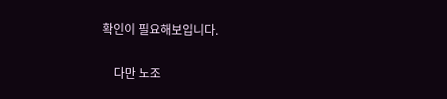확인이 필요해보입니다.

    다만 노조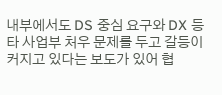내부에서도 DS 중심 요구와 DX 등 타 사업부 처우 문제를 두고 갈등이 커지고 있다는 보도가 있어 협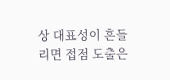상 대표성이 흔들리면 접점 도출은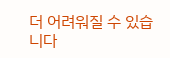더 어려워질 수 있습니다